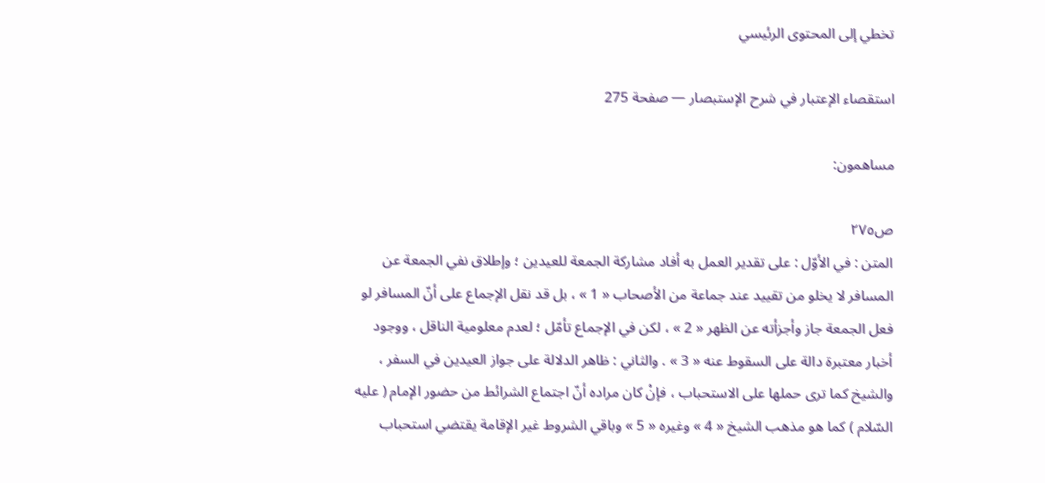تخطي إلى المحتوى الرئيسي

استقصاء الإعتبار في شرح الإستبصار — صفحة 275

مساهمون:

ص٢٧٥
المتن : في الأوّل : على تقدير العمل به أفاد مشاركة الجمعة للعيدين ؛ وإطلاق نفي الجمعة عن المسافر لا يخلو من تقييد عند جماعة من الأصحاب « 1 » ، بل قد نقل الإجماع على أنّ المسافر لو فعل الجمعة جاز وأجزأته عن الظهر « 2 » ، لكن في الإجماع تأمّل ؛ لعدم معلومية الناقل ، ووجود أخبار معتبرة دالة على السقوط عنه « 3 » . والثاني : ظاهر الدلالة على جواز العيدين في السفر ، والشيخ كما ترى حملها على الاستحباب ، فإنْ كان مراده أنّ اجتماع الشرائط من حضور الإمام ( عليه السّلام ) كما هو مذهب الشيخ « 4 » وغيره « 5 » وباقي الشروط غير الإقامة يقتضي استحباب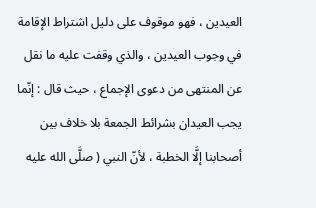العيدين ، فهو موقوف على دليل اشتراط الإقامة في وجوب العيدين ، والذي وقفت عليه ما نقل عن المنتهى من دعوى الإجماع ، حيث قال : إنّما يجب العيدان بشرائط الجمعة بلا خلاف بين أصحابنا إلَّا الخطبة ، لأنّ النبي ( صلَّى الله عليه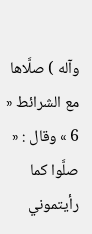وآله ) صلَّاها مع الشرائط « 6 » وقال : « صلَّوا كما رأيتموني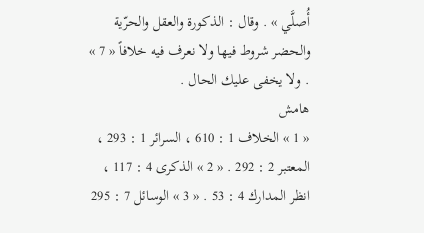أُصلَّي » . وقال : الذكورة والعقل والحرّية والحضر شروط فيها ولا نعرف فيه خلافاً « 7 » . ولا يخفى عليك الحال .
هامش
« 1 » الخلاف 1 : 610 ، السرائر 1 : 293 ، المعتبر 2 : 292 . « 2 » الذكرى 4 : 117 ، انظر المدارك 4 : 53 . « 3 » الوسائل 7 : 295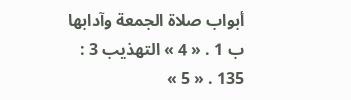أبواب صلاة الجمعة وآدابها ب 1 . « 4 » التهذيب 3 : 135 . « 5 »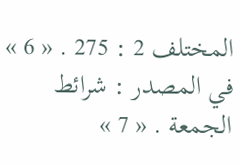المختلف 2 : 275 . « 6 » في المصدر : شرائط الجمعة . « 7 »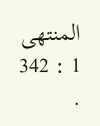المنتهى 1 : 342 .